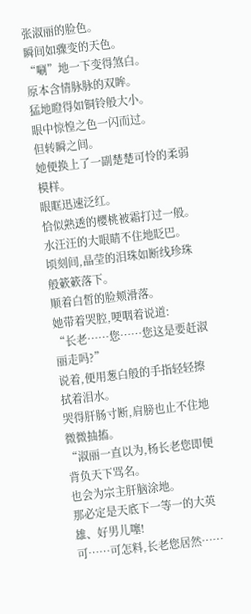张淑丽的脸色。
瞬间如骤变的天色。
“唰”地一下变得煞白。
原本含情脉脉的双眸。
猛地瞪得如铜铃般大小。
眼中惊惶之色一闪而过。
但转瞬之间。
她便换上了一副楚楚可怜的柔弱模样。
眼眶迅速泛红。
恰似熟透的樱桃被霜打过一般。
水汪汪的大眼睛不住地眨巴。
顷刻间,晶莹的泪珠如断线珍珠般簌簌落下。
顺着白皙的脸颊滑落。
她带着哭腔,哽咽着说道:
“长老……您……您这是要赶淑丽走吗?”
说着,便用葱白般的手指轻轻擦拭着泪水。
哭得肝肠寸断,肩膀也止不住地微微抽搐。
“淑丽一直以为,杨长老您即便背负天下骂名。
也会为宗主肝脑涂地。
那必定是天底下一等一的大英雄、好男儿噻!
可……可怎料,长老您居然……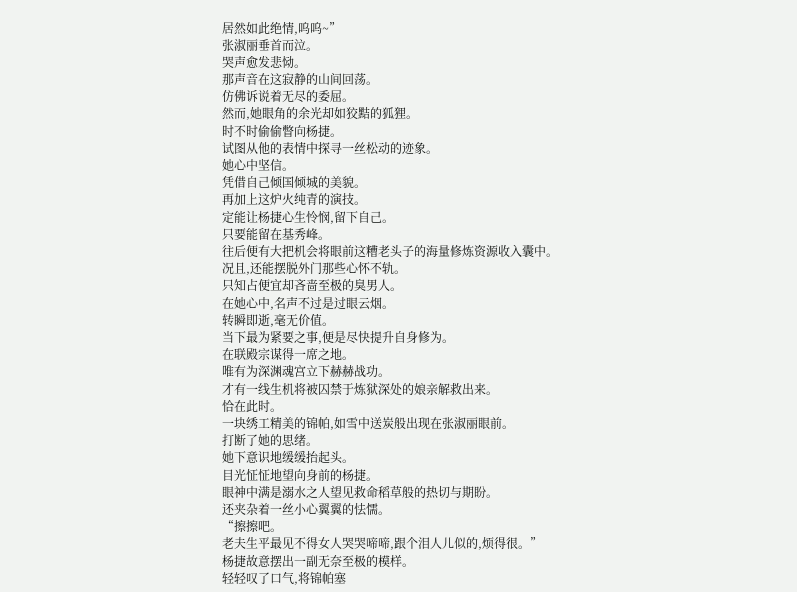居然如此绝情,呜呜~”
张淑丽垂首而泣。
哭声愈发悲恸。
那声音在这寂静的山间回荡。
仿佛诉说着无尽的委屈。
然而,她眼角的余光却如狡黠的狐狸。
时不时偷偷瞥向杨捷。
试图从他的表情中探寻一丝松动的迹象。
她心中坚信。
凭借自己倾国倾城的美貌。
再加上这炉火纯青的演技。
定能让杨捷心生怜悯,留下自己。
只要能留在基秀峰。
往后便有大把机会将眼前这糟老头子的海量修炼资源收入囊中。
况且,还能摆脱外门那些心怀不轨。
只知占便宜却吝啬至极的臭男人。
在她心中,名声不过是过眼云烟。
转瞬即逝,毫无价值。
当下最为紧要之事,便是尽快提升自身修为。
在联殿宗谋得一席之地。
唯有为深渊魂宫立下赫赫战功。
才有一线生机将被囚禁于炼狱深处的娘亲解救出来。
恰在此时。
一块绣工精美的锦帕,如雪中送炭般出现在张淑丽眼前。
打断了她的思绪。
她下意识地缓缓抬起头。
目光怔怔地望向身前的杨捷。
眼神中满是溺水之人望见救命稻草般的热切与期盼。
还夹杂着一丝小心翼翼的怯懦。
“擦擦吧。
老夫生平最见不得女人哭哭啼啼,跟个泪人儿似的,烦得很。”
杨捷故意摆出一副无奈至极的模样。
轻轻叹了口气,将锦帕塞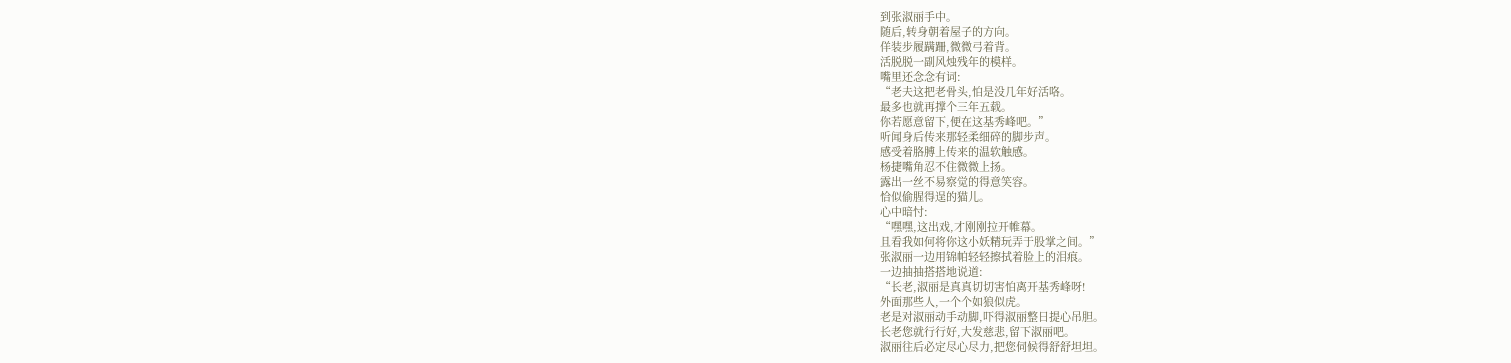到张淑丽手中。
随后,转身朝着屋子的方向。
佯装步履蹒跚,微微弓着背。
活脱脱一副风烛残年的模样。
嘴里还念念有词:
“老夫这把老骨头,怕是没几年好活咯。
最多也就再撑个三年五载。
你若愿意留下,便在这基秀峰吧。”
听闻身后传来那轻柔细碎的脚步声。
感受着胳膊上传来的温软触感。
杨捷嘴角忍不住微微上扬。
露出一丝不易察觉的得意笑容。
恰似偷腥得逞的猫儿。
心中暗忖:
“嘿嘿,这出戏,才刚刚拉开帷幕。
且看我如何将你这小妖精玩弄于股掌之间。”
张淑丽一边用锦帕轻轻擦拭着脸上的泪痕。
一边抽抽搭搭地说道:
“长老,淑丽是真真切切害怕离开基秀峰呀!
外面那些人,一个个如狼似虎。
老是对淑丽动手动脚,吓得淑丽整日提心吊胆。
长老您就行行好,大发慈悲,留下淑丽吧。
淑丽往后必定尽心尽力,把您伺候得舒舒坦坦。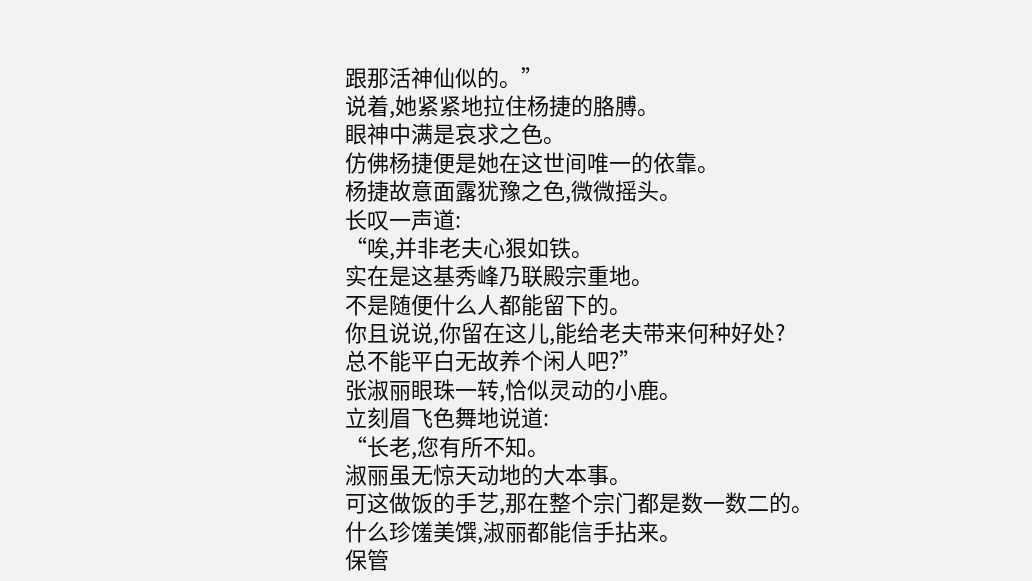跟那活神仙似的。”
说着,她紧紧地拉住杨捷的胳膊。
眼神中满是哀求之色。
仿佛杨捷便是她在这世间唯一的依靠。
杨捷故意面露犹豫之色,微微摇头。
长叹一声道:
“唉,并非老夫心狠如铁。
实在是这基秀峰乃联殿宗重地。
不是随便什么人都能留下的。
你且说说,你留在这儿,能给老夫带来何种好处?
总不能平白无故养个闲人吧?”
张淑丽眼珠一转,恰似灵动的小鹿。
立刻眉飞色舞地说道:
“长老,您有所不知。
淑丽虽无惊天动地的大本事。
可这做饭的手艺,那在整个宗门都是数一数二的。
什么珍馐美馔,淑丽都能信手拈来。
保管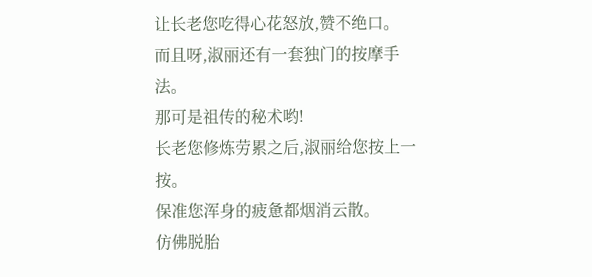让长老您吃得心花怒放,赞不绝口。
而且呀,淑丽还有一套独门的按摩手法。
那可是祖传的秘术哟!
长老您修炼劳累之后,淑丽给您按上一按。
保准您浑身的疲惫都烟消云散。
仿佛脱胎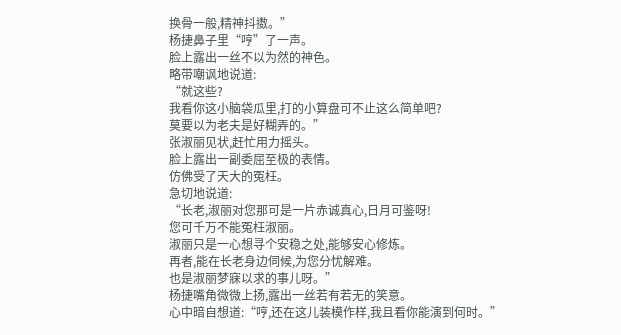换骨一般,精神抖擞。”
杨捷鼻子里“哼”了一声。
脸上露出一丝不以为然的神色。
略带嘲讽地说道:
“就这些?
我看你这小脑袋瓜里,打的小算盘可不止这么简单吧?
莫要以为老夫是好糊弄的。”
张淑丽见状,赶忙用力摇头。
脸上露出一副委屈至极的表情。
仿佛受了天大的冤枉。
急切地说道:
“长老,淑丽对您那可是一片赤诚真心,日月可鉴呀!
您可千万不能冤枉淑丽。
淑丽只是一心想寻个安稳之处,能够安心修炼。
再者,能在长老身边伺候,为您分忧解难。
也是淑丽梦寐以求的事儿呀。”
杨捷嘴角微微上扬,露出一丝若有若无的笑意。
心中暗自想道:“哼,还在这儿装模作样,我且看你能演到何时。”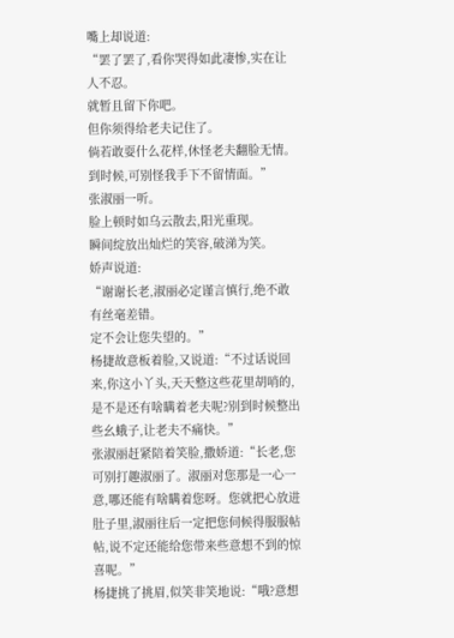嘴上却说道:
“罢了罢了,看你哭得如此凄惨,实在让人不忍。
就暂且留下你吧。
但你须得给老夫记住了。
倘若敢耍什么花样,休怪老夫翻脸无情。
到时候,可别怪我手下不留情面。”
张淑丽一听。
脸上顿时如乌云散去,阳光重现。
瞬间绽放出灿烂的笑容,破涕为笑。
娇声说道:
“谢谢长老,淑丽必定谨言慎行,绝不敢有丝毫差错。
定不会让您失望的。”
杨捷故意板着脸,又说道:“不过话说回来,你这小丫头,天天整这些花里胡哨的,是不是还有啥瞒着老夫呢?别到时候整出些幺蛾子,让老夫不痛快。”
张淑丽赶紧陪着笑脸,撒娇道:“长老,您可别打趣淑丽了。淑丽对您那是一心一意,哪还能有啥瞒着您呀。您就把心放进肚子里,淑丽往后一定把您伺候得服服帖帖,说不定还能给您带来些意想不到的惊喜呢。”
杨捷挑了挑眉,似笑非笑地说:“哦?意想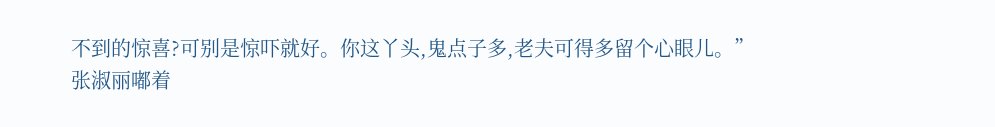不到的惊喜?可别是惊吓就好。你这丫头,鬼点子多,老夫可得多留个心眼儿。”
张淑丽嘟着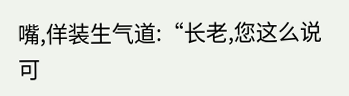嘴,佯装生气道:“长老,您这么说可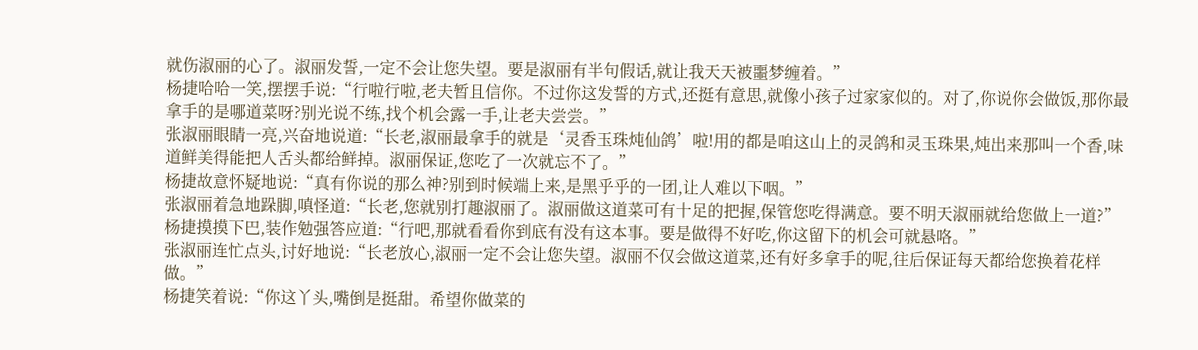就伤淑丽的心了。淑丽发誓,一定不会让您失望。要是淑丽有半句假话,就让我天天被噩梦缠着。”
杨捷哈哈一笑,摆摆手说:“行啦行啦,老夫暂且信你。不过你这发誓的方式,还挺有意思,就像小孩子过家家似的。对了,你说你会做饭,那你最拿手的是哪道菜呀?别光说不练,找个机会露一手,让老夫尝尝。”
张淑丽眼睛一亮,兴奋地说道:“长老,淑丽最拿手的就是‘灵香玉珠炖仙鸽’啦!用的都是咱这山上的灵鸽和灵玉珠果,炖出来那叫一个香,味道鲜美得能把人舌头都给鲜掉。淑丽保证,您吃了一次就忘不了。”
杨捷故意怀疑地说:“真有你说的那么神?别到时候端上来,是黑乎乎的一团,让人难以下咽。”
张淑丽着急地跺脚,嗔怪道:“长老,您就别打趣淑丽了。淑丽做这道菜可有十足的把握,保管您吃得满意。要不明天淑丽就给您做上一道?”
杨捷摸摸下巴,装作勉强答应道:“行吧,那就看看你到底有没有这本事。要是做得不好吃,你这留下的机会可就悬咯。”
张淑丽连忙点头,讨好地说:“长老放心,淑丽一定不会让您失望。淑丽不仅会做这道菜,还有好多拿手的呢,往后保证每天都给您换着花样做。”
杨捷笑着说:“你这丫头,嘴倒是挺甜。希望你做菜的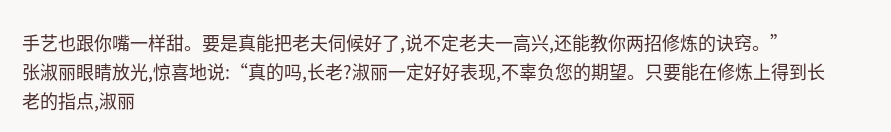手艺也跟你嘴一样甜。要是真能把老夫伺候好了,说不定老夫一高兴,还能教你两招修炼的诀窍。”
张淑丽眼睛放光,惊喜地说:“真的吗,长老?淑丽一定好好表现,不辜负您的期望。只要能在修炼上得到长老的指点,淑丽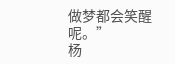做梦都会笑醒呢。”
杨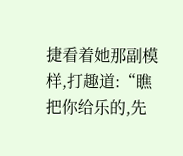捷看着她那副模样,打趣道:“瞧把你给乐的,先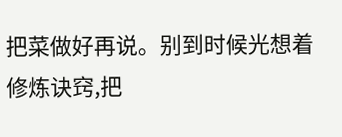把菜做好再说。别到时候光想着修炼诀窍,把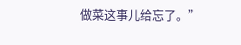做菜这事儿给忘了。”